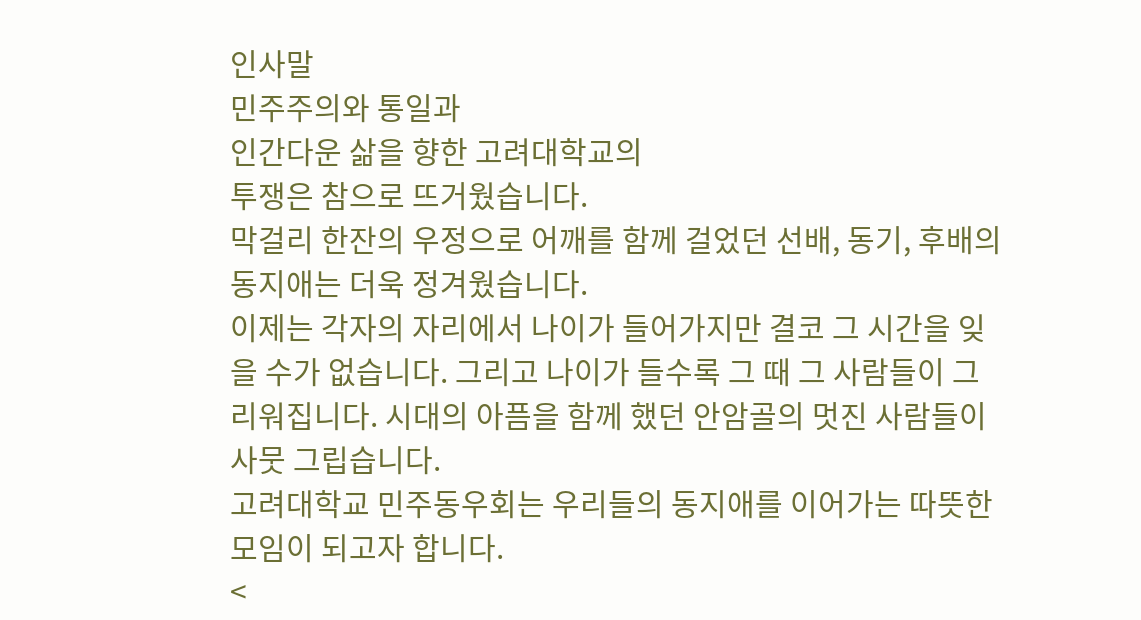인사말
민주주의와 통일과
인간다운 삶을 향한 고려대학교의
투쟁은 참으로 뜨거웠습니다.
막걸리 한잔의 우정으로 어깨를 함께 걸었던 선배, 동기, 후배의 동지애는 더욱 정겨웠습니다.
이제는 각자의 자리에서 나이가 들어가지만 결코 그 시간을 잊을 수가 없습니다. 그리고 나이가 들수록 그 때 그 사람들이 그리워집니다. 시대의 아픔을 함께 했던 안암골의 멋진 사람들이 사뭇 그립습니다.
고려대학교 민주동우회는 우리들의 동지애를 이어가는 따뜻한 모임이 되고자 합니다.
<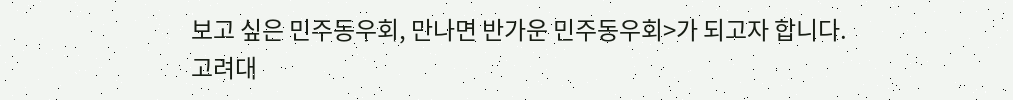보고 싶은 민주동우회, 만나면 반가운 민주동우회>가 되고자 합니다.
고려대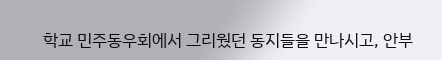학교 민주동우회에서 그리웠던 동지들을 만나시고, 안부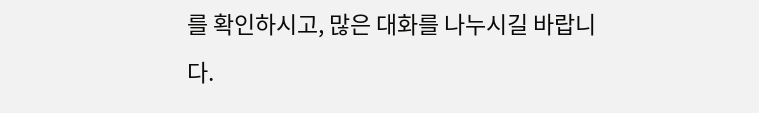를 확인하시고, 많은 대화를 나누시길 바랍니다.